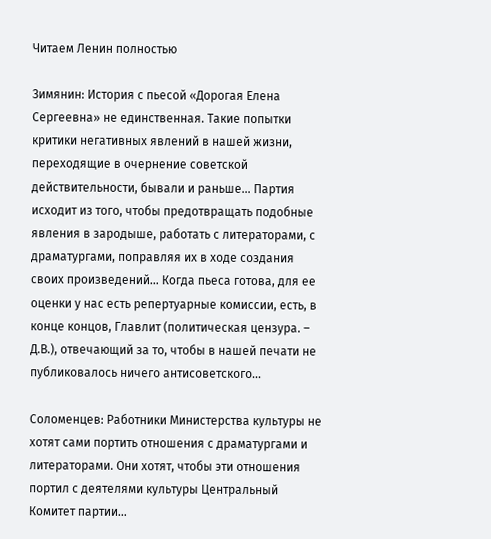Читаем Ленин полностью

Зимянин: История с пьесой «Дорогая Елена Сергеевна» не единственная. Такие попытки критики негативных явлений в нашей жизни, переходящие в очернение советской действительности, бывали и раньше… Партия исходит из того, чтобы предотвращать подобные явления в зародыше, работать с литераторами, с драматургами, поправляя их в ходе создания своих произведений… Когда пьеса готова, для ее оценки у нас есть репертуарные комиссии, есть, в конце концов, Главлит (политическая цензура. – Д.В.), отвечающий за то, чтобы в нашей печати не публиковалось ничего антисоветского…

Соломенцев: Работники Министерства культуры не хотят сами портить отношения с драматургами и литераторами. Они хотят, чтобы эти отношения портил с деятелями культуры Центральный Комитет партии…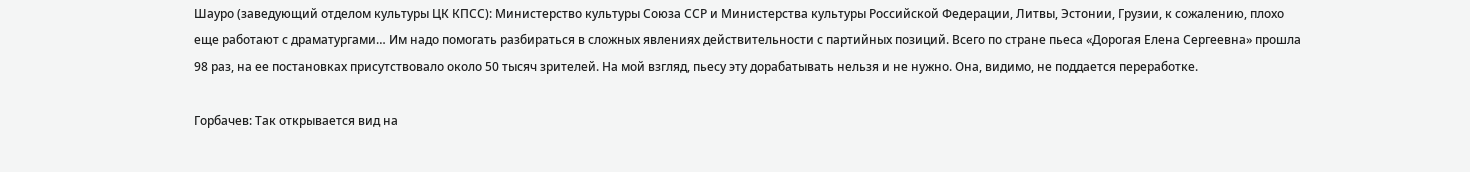Шауро (заведующий отделом культуры ЦК КПСС): Министерство культуры Союза ССР и Министерства культуры Российской Федерации, Литвы, Эстонии, Грузии, к сожалению, плохо еще работают с драматургами… Им надо помогать разбираться в сложных явлениях действительности с партийных позиций. Всего по стране пьеса «Дорогая Елена Сергеевна» прошла 98 раз, на ее постановках присутствовало около 50 тысяч зрителей. На мой взгляд, пьесу эту дорабатывать нельзя и не нужно. Она, видимо, не поддается переработке.

Горбачев: Так открывается вид на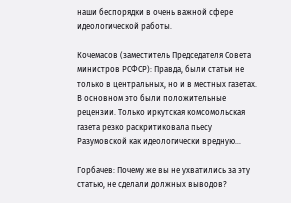наши беспорядки в очень важной сфере идеологической работы.

Кочемасов (заместитель Председателя Совета министров РСФСР): Правда, были статьи не только в центральных, но и в местных газетах. В основном это были положительные рецензии. Только иркутская комсомольская газета резко раскритиковала пьесу Разумовской как идеологически вредную…

Горбачев: Почему же вы не ухватились за эту статью, не сделали должных выводов?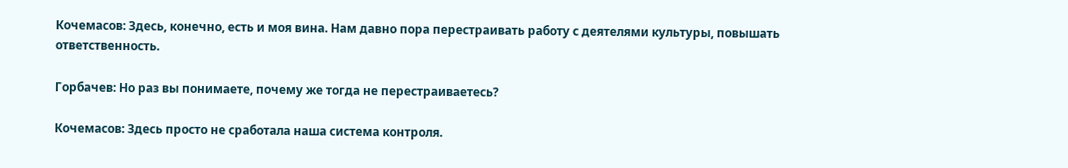Кочемасов: Здесь, конечно, есть и моя вина. Нам давно пора перестраивать работу с деятелями культуры, повышать ответственность.

Горбачев: Но раз вы понимаете, почему же тогда не перестраиваетесь?

Кочемасов: Здесь просто не сработала наша система контроля.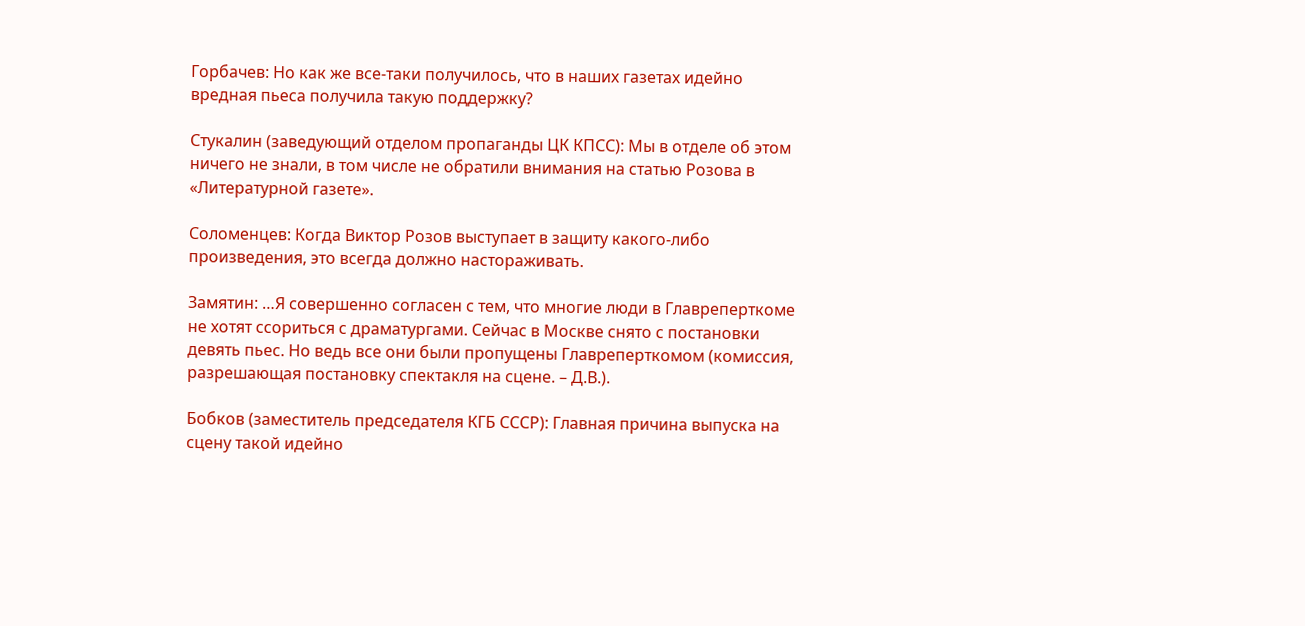Горбачев: Но как же все‐таки получилось, что в наших газетах идейно вредная пьеса получила такую поддержку?

Стукалин (заведующий отделом пропаганды ЦК КПСС): Мы в отделе об этом ничего не знали, в том числе не обратили внимания на статью Розова в «Литературной газете».

Соломенцев: Когда Виктор Розов выступает в защиту какого‐либо произведения, это всегда должно настораживать.

Замятин: …Я совершенно согласен с тем, что многие люди в Главреперткоме не хотят ссориться с драматургами. Сейчас в Москве снято с постановки девять пьес. Но ведь все они были пропущены Главреперткомом (комиссия, разрешающая постановку спектакля на сцене. – Д.В.).

Бобков (заместитель председателя КГБ СССР): Главная причина выпуска на сцену такой идейно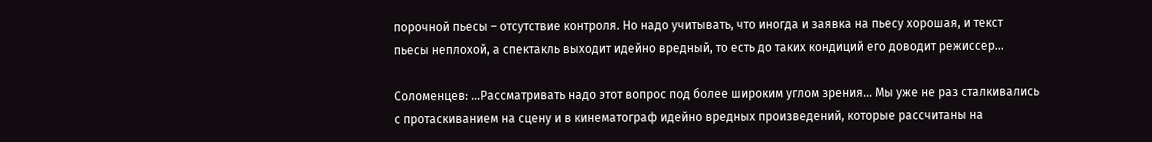порочной пьесы – отсутствие контроля. Но надо учитывать, что иногда и заявка на пьесу хорошая, и текст пьесы неплохой, а спектакль выходит идейно вредный, то есть до таких кондиций его доводит режиссер…

Соломенцев: …Рассматривать надо этот вопрос под более широким углом зрения… Мы уже не раз сталкивались с протаскиванием на сцену и в кинематограф идейно вредных произведений, которые рассчитаны на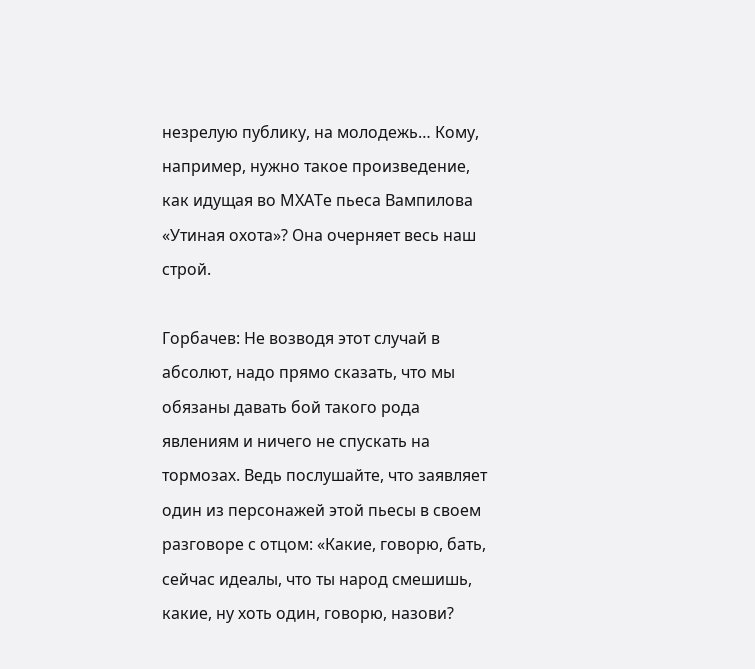незрелую публику, на молодежь… Кому, например, нужно такое произведение, как идущая во МХАТе пьеса Вампилова «Утиная охота»? Она очерняет весь наш строй.

Горбачев: Не возводя этот случай в абсолют, надо прямо сказать, что мы обязаны давать бой такого рода явлениям и ничего не спускать на тормозах. Ведь послушайте, что заявляет один из персонажей этой пьесы в своем разговоре с отцом: «Какие, говорю, бать, сейчас идеалы, что ты народ смешишь, какие, ну хоть один, говорю, назови?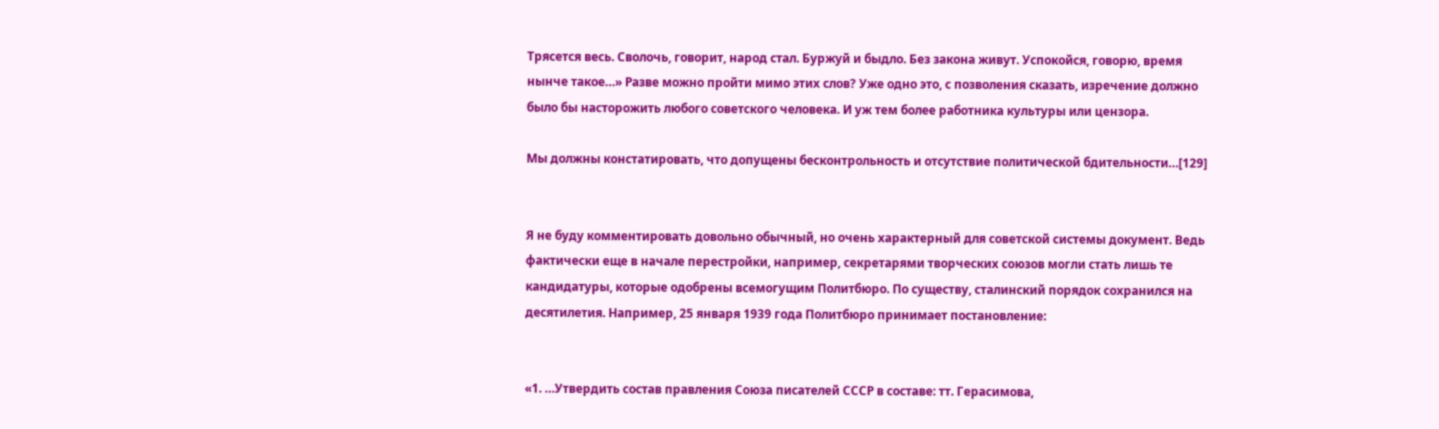Трясется весь. Сволочь, говорит, народ стал. Буржуй и быдло. Без закона живут. Успокойся, говорю, время нынче такое…» Разве можно пройти мимо этих слов? Уже одно это, с позволения сказать, изречение должно было бы насторожить любого советского человека. И уж тем более работника культуры или цензора.

Мы должны констатировать, что допущены бесконтрольность и отсутствие политической бдительности…[129]


Я не буду комментировать довольно обычный, но очень характерный для советской системы документ. Ведь фактически еще в начале перестройки, например, секретарями творческих союзов могли стать лишь те кандидатуры, которые одобрены всемогущим Политбюро. По существу, сталинский порядок сохранился на десятилетия. Например, 25 января 1939 года Политбюро принимает постановление:


«1. …Утвердить состав правления Союза писателей СССР в составе: тт. Герасимова,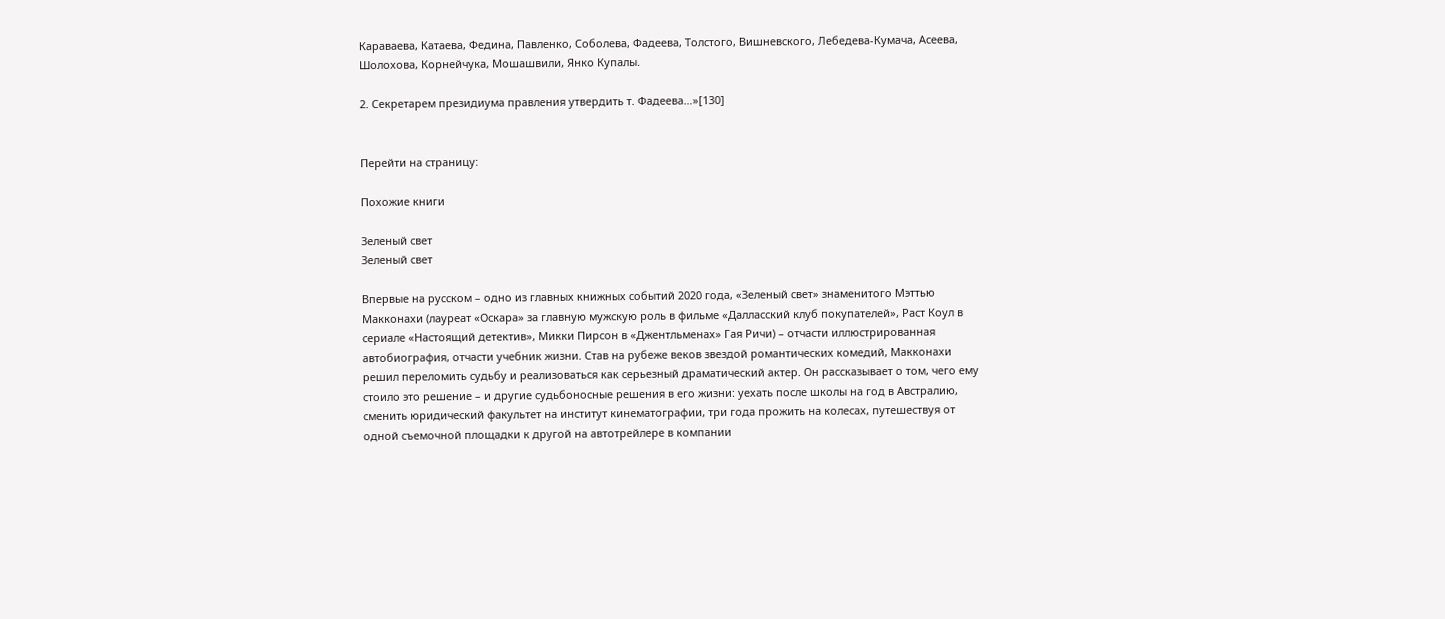Караваева, Катаева, Федина, Павленко, Соболева, Фадеева, Толстого, Вишневского, Лебедева‐Кумача, Асеева, Шолохова, Корнейчука, Мошашвили, Янко Купалы.

2. Секретарем президиума правления утвердить т. Фадеева…»[130]


Перейти на страницу:

Похожие книги

Зеленый свет
Зеленый свет

Впервые на русском – одно из главных книжных событий 2020 года, «Зеленый свет» знаменитого Мэттью Макконахи (лауреат «Оскара» за главную мужскую роль в фильме «Далласский клуб покупателей», Раст Коул в сериале «Настоящий детектив», Микки Пирсон в «Джентльменах» Гая Ричи) – отчасти иллюстрированная автобиография, отчасти учебник жизни. Став на рубеже веков звездой романтических комедий, Макконахи решил переломить судьбу и реализоваться как серьезный драматический актер. Он рассказывает о том, чего ему стоило это решение – и другие судьбоносные решения в его жизни: уехать после школы на год в Австралию, сменить юридический факультет на институт кинематографии, три года прожить на колесах, путешествуя от одной съемочной площадки к другой на автотрейлере в компании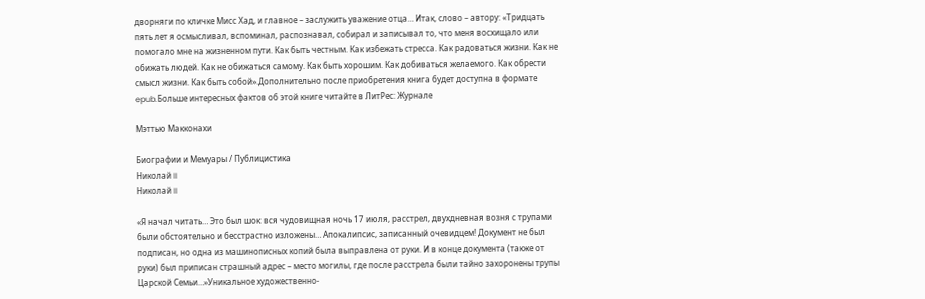дворняги по кличке Мисс Хад, и главное – заслужить уважение отца… Итак, слово – автору: «Тридцать пять лет я осмысливал, вспоминал, распознавал, собирал и записывал то, что меня восхищало или помогало мне на жизненном пути. Как быть честным. Как избежать стресса. Как радоваться жизни. Как не обижать людей. Как не обижаться самому. Как быть хорошим. Как добиваться желаемого. Как обрести смысл жизни. Как быть собой».Дополнительно после приобретения книга будет доступна в формате epub.Больше интересных фактов об этой книге читайте в ЛитРес: Журнале

Мэттью Макконахи

Биографии и Мемуары / Публицистика
Николай II
Николай II

«Я начал читать… Это был шок: вся чудовищная ночь 17 июля, расстрел, двухдневная возня с трупами были обстоятельно и бесстрастно изложены… Апокалипсис, записанный очевидцем! Документ не был подписан, но одна из машинописных копий была выправлена от руки. И в конце документа (также от руки) был приписан страшный адрес – место могилы, где после расстрела были тайно захоронены трупы Царской Семьи…»Уникальное художественно-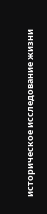историческое исследование жизни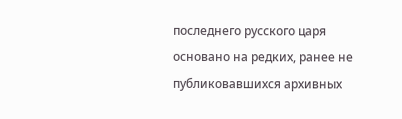последнего русского царя основано на редких, ранее не публиковавшихся архивных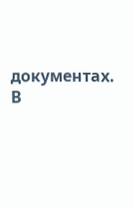документах. В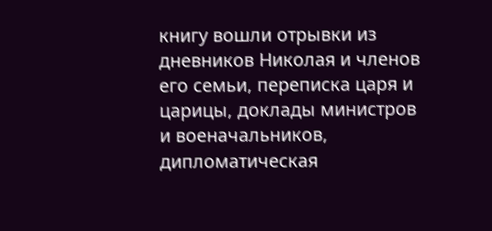книгу вошли отрывки из дневников Николая и членов его семьи, переписка царя и царицы, доклады министров и военачальников, дипломатическая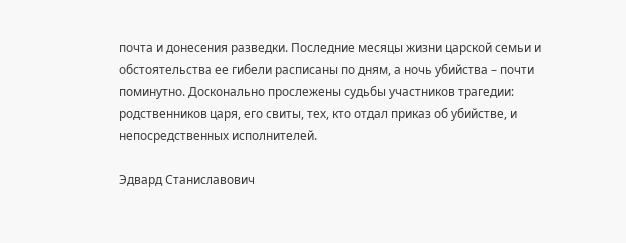почта и донесения разведки. Последние месяцы жизни царской семьи и обстоятельства ее гибели расписаны по дням, а ночь убийства – почти поминутно. Досконально прослежены судьбы участников трагедии: родственников царя, его свиты, тех, кто отдал приказ об убийстве, и непосредственных исполнителей.

Эдвард Станиславович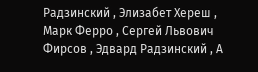Радзинский , Элизабет Хереш , Марк Ферро , Сергей Львович Фирсов , Эдвард Радзинский , А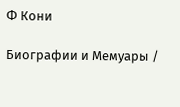Ф Кони

Биографии и Мемуары /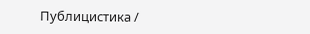Публицистика /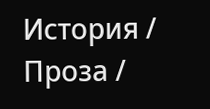История / Проза /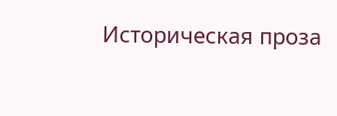Историческая проза